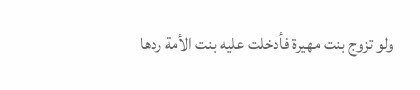ولو تزوج بنت مهيرة فأدخلت عليه بنت الأمة ردها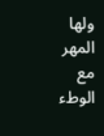ولها المهر مع الوطء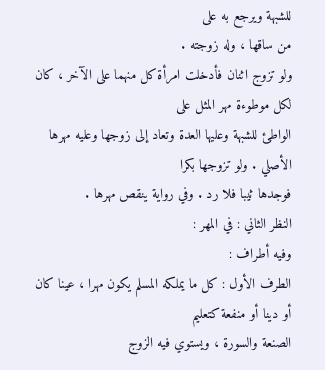للشبهة ويرجع به على
من ساقها ، وله زوجته .
ولو تزوج اثنان فأدخلت امرأة كل منهما على الآخر ، كان لكل موطوءة مهر المثل على
الواطئ للشبهة وعليها العدة وتعاد إلى زوجها وعليه مهرها الأصلي . ولو تزوجها بكرا
فوجدها ثيبا فلا رد . وفي رواية ينقص مهرها .
النظر الثاني : في المهر :
وفيه أطراف :
الطرف الأول : كل ما يملكه المسلم يكون مهرا ، عينا كان أو دينا أو منفعة كتعليم
الصنعة والسورة ، ويستوي فيه الزوج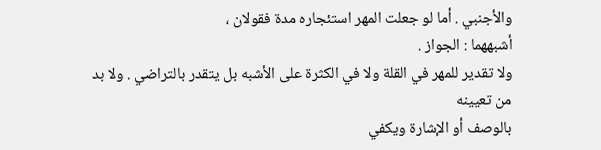والأجنبي . أما لو جعلت المهر استئجاره مدة فقولان ،
أشبههما : الجواز .
ولا تقدير للمهر في القلة ولا في الكثرة على الأشبه بل يتقدر بالتراضي . ولا بد من تعيينه
بالوصف أو الإشارة ويكفي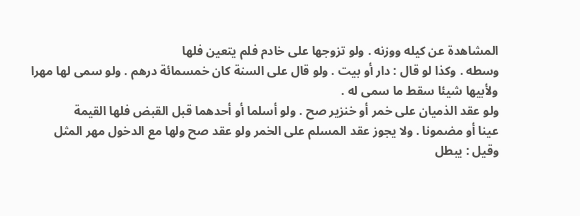المشاهدة عن كيله ووزنه . ولو تزوجها على خادم فلم يتعين فلها
وسطه . وكذا لو قال : دار أو بيت . ولو قال على السنة كان خمسمائة درهم . ولو سمى لها مهرا
ولأبيها شيئا سقط ما سمى له .
ولو عقد الذميان على خمر أو خنزير صح . ولو أسلما أو أحدهما قبل القبض فلها القيمة
عينا أو مضمونا . ولا يجوز عقد المسلم على الخمر ولو عقد صح ولها مع الدخول مهر المثل
وقيل : يبطل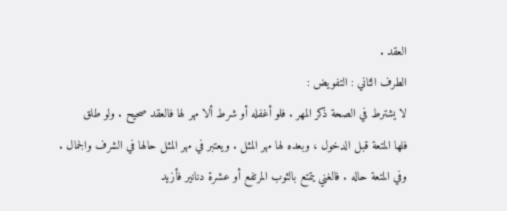العقد .
الطرف الثاني : التفويض :
لا يشترط في الصحة ذكر المهر . فلو أغفله أو شرط ألا مهر لها فالعقد صحيح . ولو طلق
فلها المتعة قبل الدخول ، وبعده لها مهر المثل . ويعتبر في مهر المثل حالها في الشرف والجمال .
وفي المتعة حاله . فالغني يتمتع بالثوب المرتفع أو عشرة دنانير فأزيد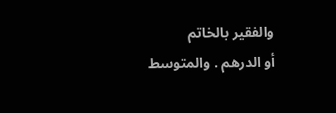والفقير بالخاتم
أو الدرهم . والمتوسط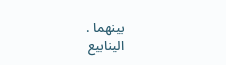بينهما .
الينابيع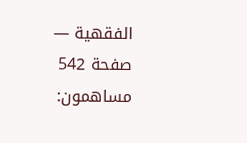الفقهية — صفحة 542
مساهمون: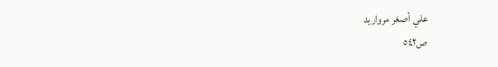علي أصغر مرواريد
ص٥٤٢